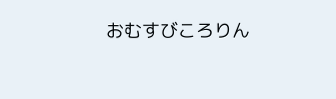おむすびころりん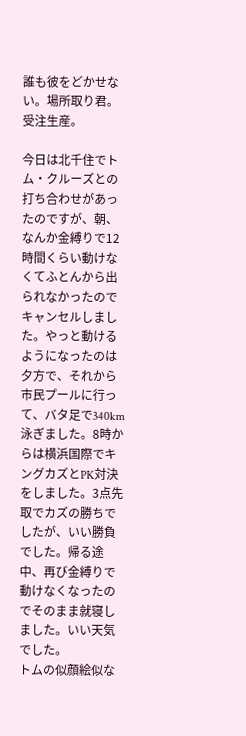誰も彼をどかせない。場所取り君。受注生産。

今日は北千住でトム・クルーズとの打ち合わせがあったのですが、朝、なんか金縛りで12時間くらい動けなくてふとんから出られなかったのでキャンセルしました。やっと動けるようになったのは夕方で、それから市民プールに行って、バタ足で340km泳ぎました。8時からは横浜国際でキングカズとPK対決をしました。3点先取でカズの勝ちでしたが、いい勝負でした。帰る途中、再び金縛りで動けなくなったのでそのまま就寝しました。いい天気でした。
トムの似顔絵似な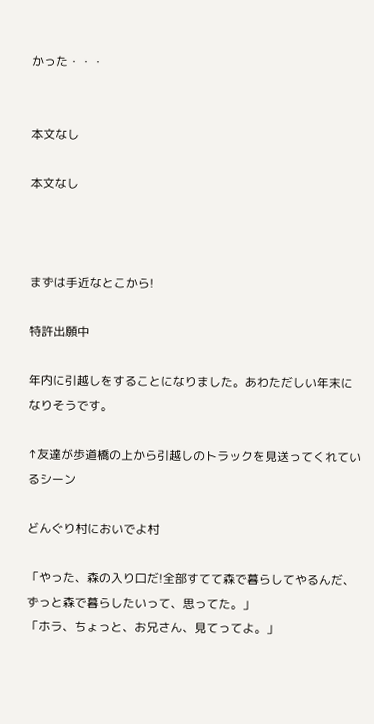かった・・・


本文なし

本文なし



まずは手近なとこから!

特許出願中

年内に引越しをすることになりました。あわただしい年末になりそうです。

↑友達が歩道橋の上から引越しのトラックを見送ってくれているシーン

どんぐり村においでよ村

「やった、森の入り口だ!全部すてて森で暮らしてやるんだ、ずっと森で暮らしたいって、思ってた。」
「ホラ、ちょっと、お兄さん、見てってよ。」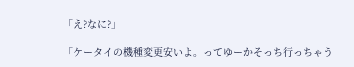「え?なに?」

「ケータイの機種変更安いよ。ってゆーかそっち行っちゃう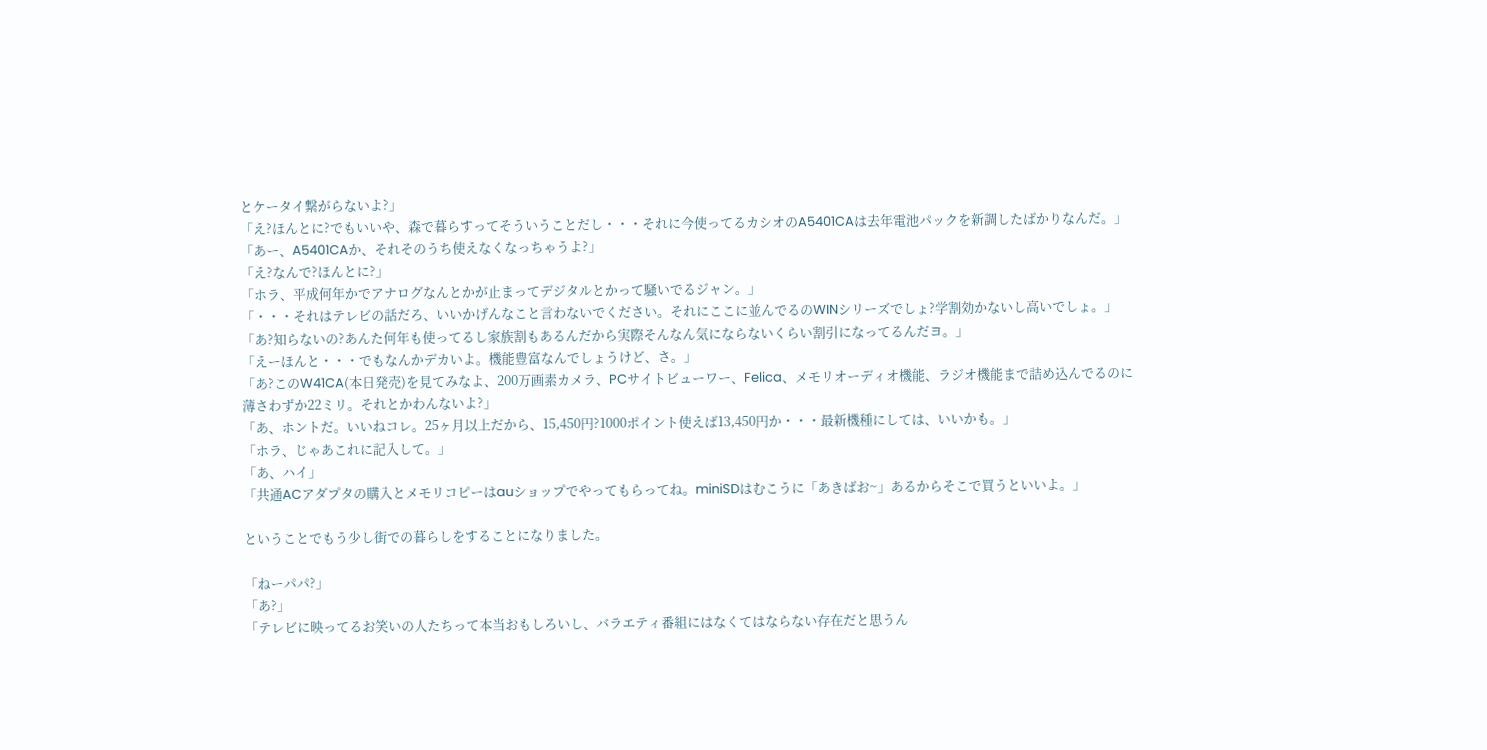とケータイ繋がらないよ?」
「え?ほんとに?でもいいや、森で暮らすってそういうことだし・・・それに今使ってるカシオのA5401CAは去年電池パックを新調したばかりなんだ。」
「あー、A5401CAか、それそのうち使えなくなっちゃうよ?」
「え?なんで?ほんとに?」
「ホラ、平成何年かでアナログなんとかが止まってデジタルとかって騒いでるジャン。」
「・・・それはテレビの話だろ、いいかげんなこと言わないでください。それにここに並んでるのWINシリーズでしょ?学割効かないし高いでしょ。」
「あ?知らないの?あんた何年も使ってるし家族割もあるんだから実際そんなん気にならないくらい割引になってるんだヨ。」
「えーほんと・・・でもなんかデカいよ。機能豊富なんでしょうけど、さ。」
「あ?このW41CA(本日発売)を見てみなよ、200万画素カメラ、PCサイトビューワー、Felica、メモリオーディオ機能、ラジオ機能まで詰め込んでるのに薄さわずか22ミリ。それとかわんないよ?」
「あ、ホントだ。いいねコレ。25ヶ月以上だから、15,450円?1000ポイント使えば13,450円か・・・最新機種にしては、いいかも。」
「ホラ、じゃあこれに記入して。」
「あ、ハイ」
「共通ACアダプタの購入とメモリコピーはauショップでやってもらってね。miniSDはむこうに「あきばお~」あるからそこで買うといいよ。」

ということでもう少し街での暮らしをすることになりました。

「ねーパパ?」
「あ?」
「テレビに映ってるお笑いの人たちって本当おもしろいし、バラエティ番組にはなくてはならない存在だと思うん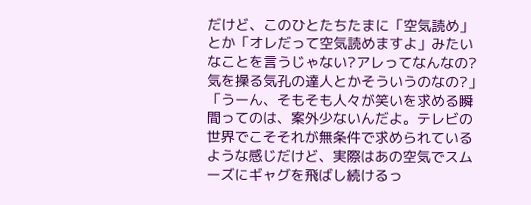だけど、このひとたちたまに「空気読め」とか「オレだって空気読めますよ」みたいなことを言うじゃない?アレってなんなの?気を操る気孔の達人とかそういうのなの?」
「うーん、そもそも人々が笑いを求める瞬間ってのは、案外少ないんだよ。テレビの世界でこそそれが無条件で求められているような感じだけど、実際はあの空気でスムーズにギャグを飛ばし続けるっ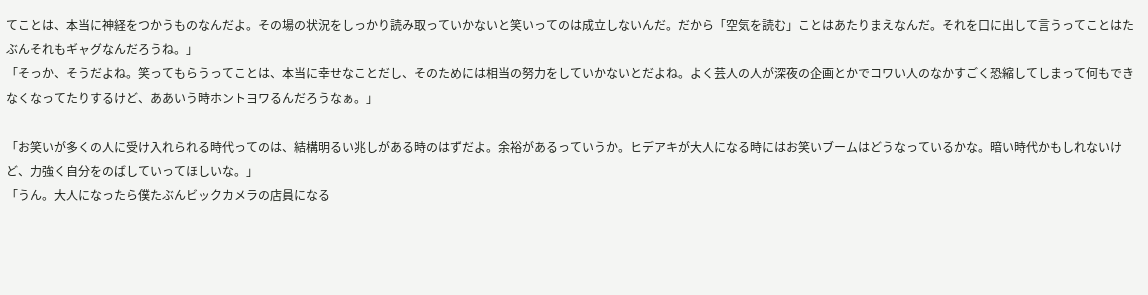てことは、本当に神経をつかうものなんだよ。その場の状況をしっかり読み取っていかないと笑いってのは成立しないんだ。だから「空気を読む」ことはあたりまえなんだ。それを口に出して言うってことはたぶんそれもギャグなんだろうね。」
「そっか、そうだよね。笑ってもらうってことは、本当に幸せなことだし、そのためには相当の努力をしていかないとだよね。よく芸人の人が深夜の企画とかでコワい人のなかすごく恐縮してしまって何もできなくなってたりするけど、ああいう時ホントヨワるんだろうなぁ。」

「お笑いが多くの人に受け入れられる時代ってのは、結構明るい兆しがある時のはずだよ。余裕があるっていうか。ヒデアキが大人になる時にはお笑いブームはどうなっているかな。暗い時代かもしれないけど、力強く自分をのばしていってほしいな。」
「うん。大人になったら僕たぶんビックカメラの店員になる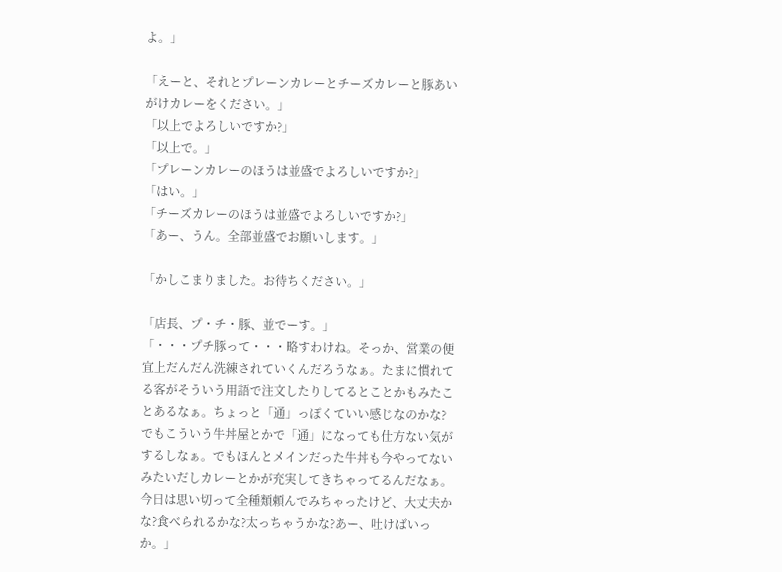よ。」

「えーと、それとプレーンカレーとチーズカレーと豚あいがけカレーをください。」
「以上でよろしいですか?」
「以上で。」
「プレーンカレーのほうは並盛でよろしいですか?」
「はい。」
「チーズカレーのほうは並盛でよろしいですか?」
「あー、うん。全部並盛でお願いします。」

「かしこまりました。お待ちください。」

「店長、プ・チ・豚、並でーす。」
「・・・プチ豚って・・・略すわけね。そっか、営業の便宜上だんだん洗練されていくんだろうなぁ。たまに慣れてる客がそういう用語で注文したりしてるとことかもみたことあるなぁ。ちょっと「通」っぽくていい感じなのかな?でもこういう牛丼屋とかで「通」になっても仕方ない気がするしなぁ。でもほんとメインだった牛丼も今やってないみたいだしカレーとかが充実してきちゃってるんだなぁ。今日は思い切って全種類頼んでみちゃったけど、大丈夫かな?食べられるかな?太っちゃうかな?あー、吐けばいっか。」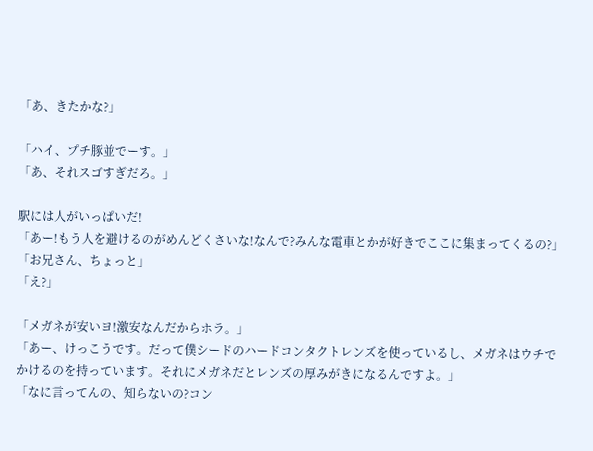「あ、きたかな?」

「ハイ、プチ豚並でーす。」
「あ、それスゴすぎだろ。」

駅には人がいっぱいだ!
「あー!もう人を避けるのがめんどくさいな!なんで?みんな電車とかが好きでここに集まってくるの?」
「お兄さん、ちょっと」
「え?」

「メガネが安いヨ!激安なんだからホラ。」
「あー、けっこうです。だって僕シードのハードコンタクトレンズを使っているし、メガネはウチでかけるのを持っています。それにメガネだとレンズの厚みがきになるんですよ。」
「なに言ってんの、知らないの?コン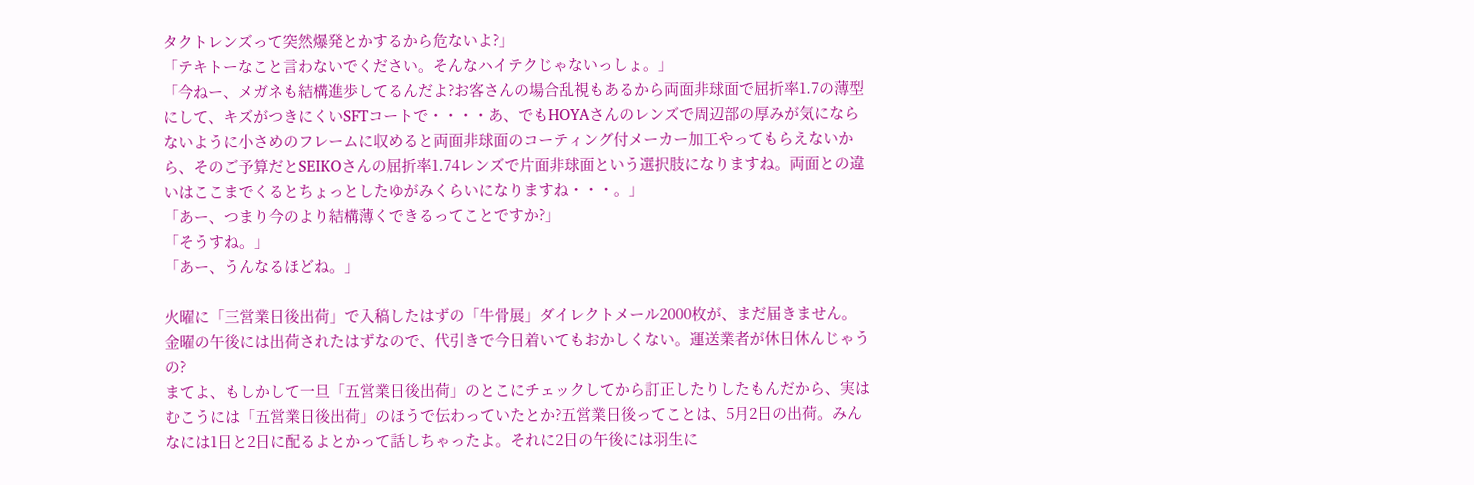タクトレンズって突然爆発とかするから危ないよ?」
「テキトーなこと言わないでください。そんなハイテクじゃないっしょ。」
「今ねー、メガネも結構進歩してるんだよ?お客さんの場合乱視もあるから両面非球面で屈折率1.7の薄型にして、キズがつきにくいSFTコートで・・・・あ、でもHOYAさんのレンズで周辺部の厚みが気にならないように小さめのフレームに収めると両面非球面のコーティング付メーカー加工やってもらえないから、そのご予算だとSEIKOさんの屈折率1.74レンズで片面非球面という選択肢になりますね。両面との違いはここまでくるとちょっとしたゆがみくらいになりますね・・・。」
「あー、つまり今のより結構薄くできるってことですか?」
「そうすね。」
「あー、うんなるほどね。」

火曜に「三営業日後出荷」で入稿したはずの「牛骨展」ダイレクトメール2000枚が、まだ届きません。金曜の午後には出荷されたはずなので、代引きで今日着いてもおかしくない。運送業者が休日休んじゃうの?
まてよ、もしかして一旦「五営業日後出荷」のとこにチェックしてから訂正したりしたもんだから、実はむこうには「五営業日後出荷」のほうで伝わっていたとか?五営業日後ってことは、5月2日の出荷。みんなには1日と2日に配るよとかって話しちゃったよ。それに2日の午後には羽生に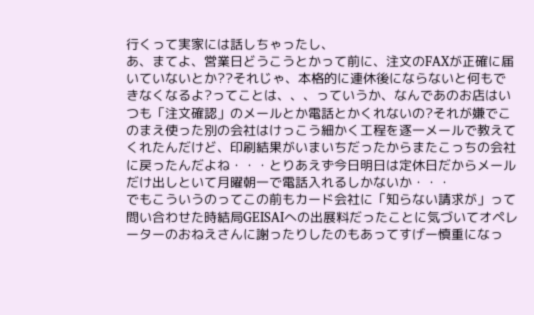行くって実家には話しちゃったし、
あ、まてよ、営業日どうこうとかって前に、注文のFAXが正確に届いていないとか??それじゃ、本格的に連休後にならないと何もできなくなるよ?ってことは、、、っていうか、なんであのお店はいつも「注文確認」のメールとか電話とかくれないの?それが嫌でこのまえ使った別の会社はけっこう細かく工程を逐一メールで教えてくれたんだけど、印刷結果がいまいちだったからまたこっちの会社に戻ったんだよね・・・とりあえず今日明日は定休日だからメールだけ出しといて月曜朝一で電話入れるしかないか・・・
でもこういうのってこの前もカード会社に「知らない請求が」って問い合わせた時結局GEISAIへの出展料だったことに気づいてオペレーターのおねえさんに謝ったりしたのもあってすげー慎重になっ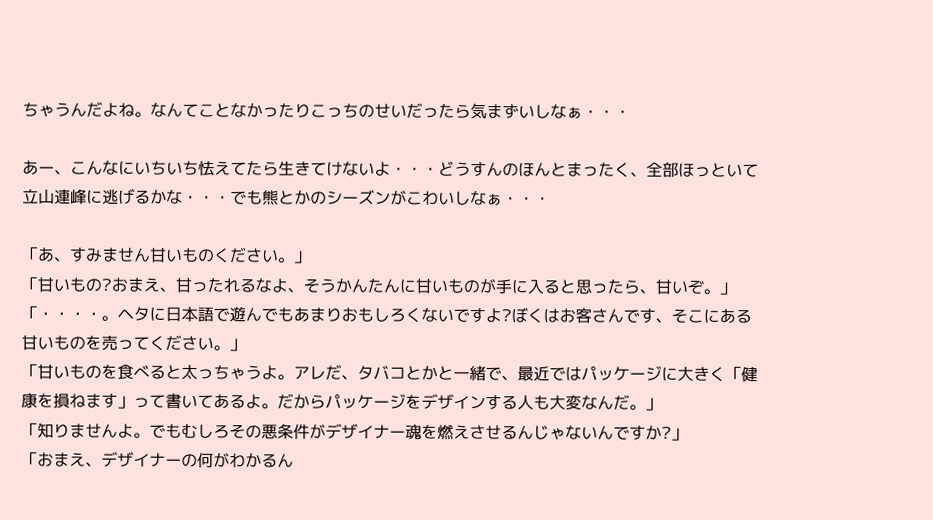ちゃうんだよね。なんてことなかったりこっちのせいだったら気まずいしなぁ・・・

あー、こんなにいちいち怯えてたら生きてけないよ・・・どうすんのほんとまったく、全部ほっといて立山連峰に逃げるかな・・・でも熊とかのシーズンがこわいしなぁ・・・

「あ、すみません甘いものください。」
「甘いもの?おまえ、甘ったれるなよ、そうかんたんに甘いものが手に入ると思ったら、甘いぞ。」
「・・・・。ヘタに日本語で遊んでもあまりおもしろくないですよ?ぼくはお客さんです、そこにある甘いものを売ってください。」
「甘いものを食べると太っちゃうよ。アレだ、タバコとかと一緒で、最近ではパッケージに大きく「健康を損ねます」って書いてあるよ。だからパッケージをデザインする人も大変なんだ。」
「知りませんよ。でもむしろその悪条件がデザイナー魂を燃えさせるんじゃないんですか?」
「おまえ、デザイナーの何がわかるん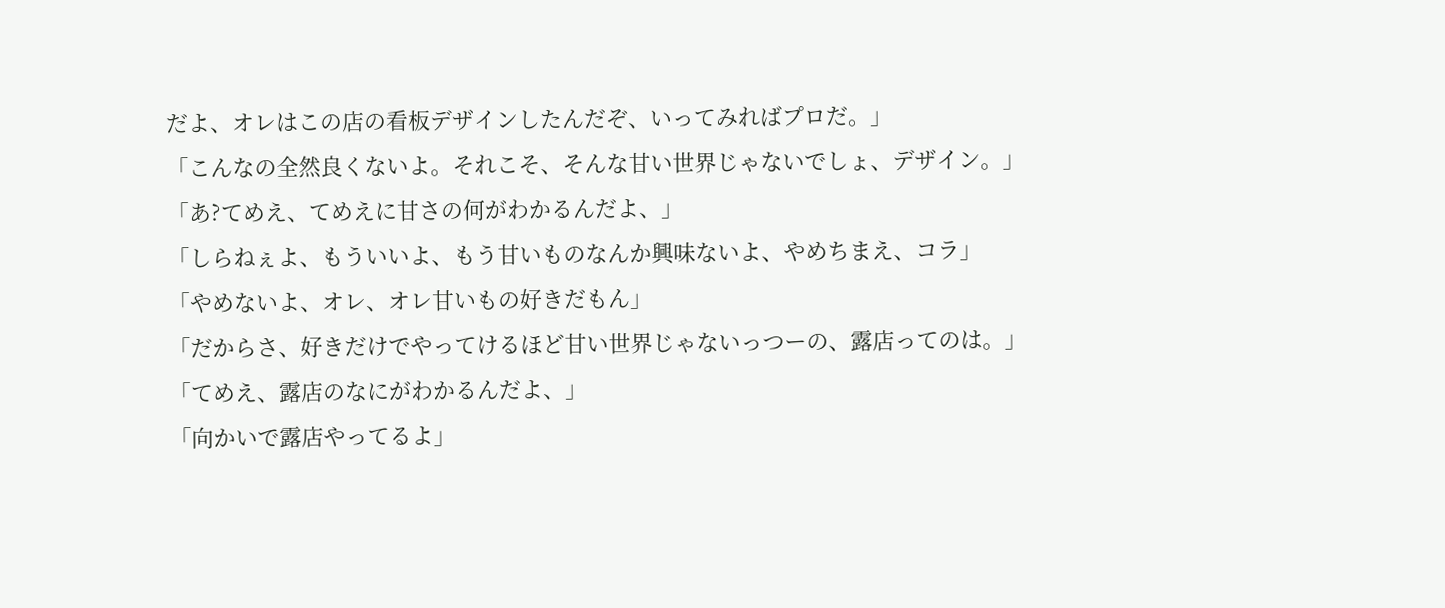だよ、オレはこの店の看板デザインしたんだぞ、いってみればプロだ。」
「こんなの全然良くないよ。それこそ、そんな甘い世界じゃないでしょ、デザイン。」
「あ?てめえ、てめえに甘さの何がわかるんだよ、」
「しらねぇよ、もういいよ、もう甘いものなんか興味ないよ、やめちまえ、コラ」
「やめないよ、オレ、オレ甘いもの好きだもん」
「だからさ、好きだけでやってけるほど甘い世界じゃないっつーの、露店ってのは。」
「てめえ、露店のなにがわかるんだよ、」
「向かいで露店やってるよ」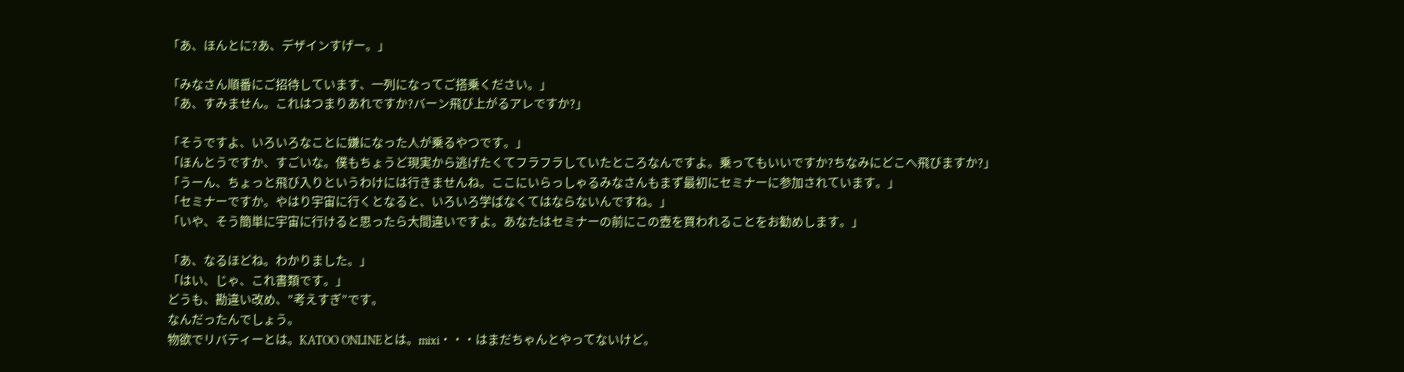「あ、ほんとに?あ、デザインすげー。」

「みなさん順番にご招待しています、一列になってご搭乗ください。」
「あ、すみません。これはつまりあれですか?バーン飛び上がるアレですか?」

「そうですよ、いろいろなことに嫌になった人が乗るやつです。」
「ほんとうですか、すごいな。僕もちょうど現実から逃げたくてフラフラしていたところなんですよ。乗ってもいいですか?ちなみにどこへ飛びますか?」
「うーん、ちょっと飛び入りというわけには行きませんね。ここにいらっしゃるみなさんもまず最初にセミナーに参加されています。」
「セミナーですか。やはり宇宙に行くとなると、いろいろ学ばなくてはならないんですね。」
「いや、そう簡単に宇宙に行けると思ったら大間違いですよ。あなたはセミナーの前にこの壺を買われることをお勧めします。」

「あ、なるほどね。わかりました。」
「はい、じゃ、これ書類です。」
どうも、勘違い改め、”考えすぎ”です。
なんだったんでしょう。
物欲でリバティーとは。KATOO ONLINEとは。mixi・・・はまだちゃんとやってないけど。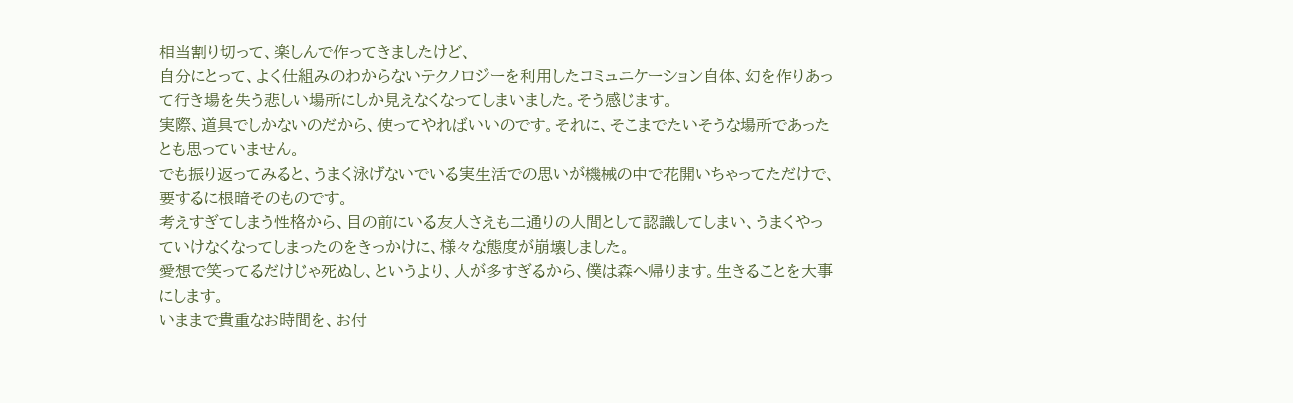相当割り切って、楽しんで作ってきましたけど、
自分にとって、よく仕組みのわからないテクノロジーを利用したコミュニケーション自体、幻を作りあって行き場を失う悲しい場所にしか見えなくなってしまいました。そう感じます。
実際、道具でしかないのだから、使ってやればいいのです。それに、そこまでたいそうな場所であったとも思っていません。
でも振り返ってみると、うまく泳げないでいる実生活での思いが機械の中で花開いちゃってただけで、要するに根暗そのものです。
考えすぎてしまう性格から、目の前にいる友人さえも二通りの人間として認識してしまい、うまくやっていけなくなってしまったのをきっかけに、様々な態度が崩壊しました。
愛想で笑ってるだけじゃ死ぬし、というより、人が多すぎるから、僕は森へ帰ります。生きることを大事にします。
いままで貴重なお時間を、お付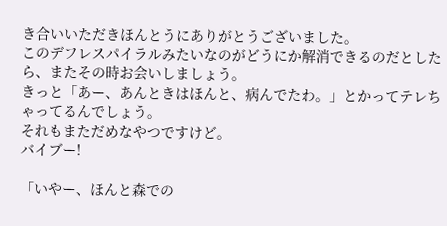き合いいただきほんとうにありがとうございました。
このデフレスパイラルみたいなのがどうにか解消できるのだとしたら、またその時お会いしましょう。
きっと「あー、あんときはほんと、病んでたわ。」とかってテレちゃってるんでしょう。
それもまただめなやつですけど。
バイブー!

「いやー、ほんと森での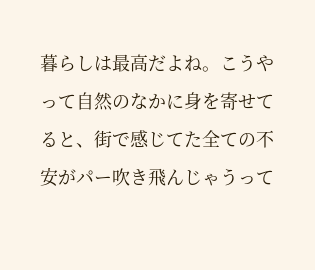暮らしは最高だよね。こうやって自然のなかに身を寄せてると、街で感じてた全ての不安がパー吹き飛んじゃうって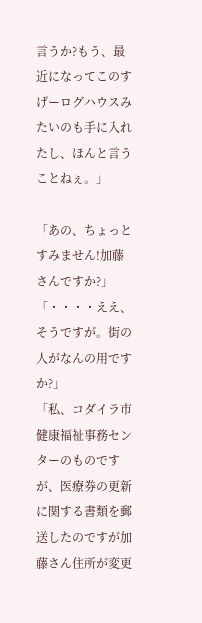言うか?もう、最近になってこのすげーログハウスみたいのも手に入れたし、ほんと言うことねぇ。」

「あの、ちょっとすみません!加藤さんですか?」
「・・・・ええ、そうですが。街の人がなんの用ですか?」
「私、コダイラ市健康福祉事務センターのものですが、医療券の更新に関する書類を郵送したのですが加藤さん住所が変更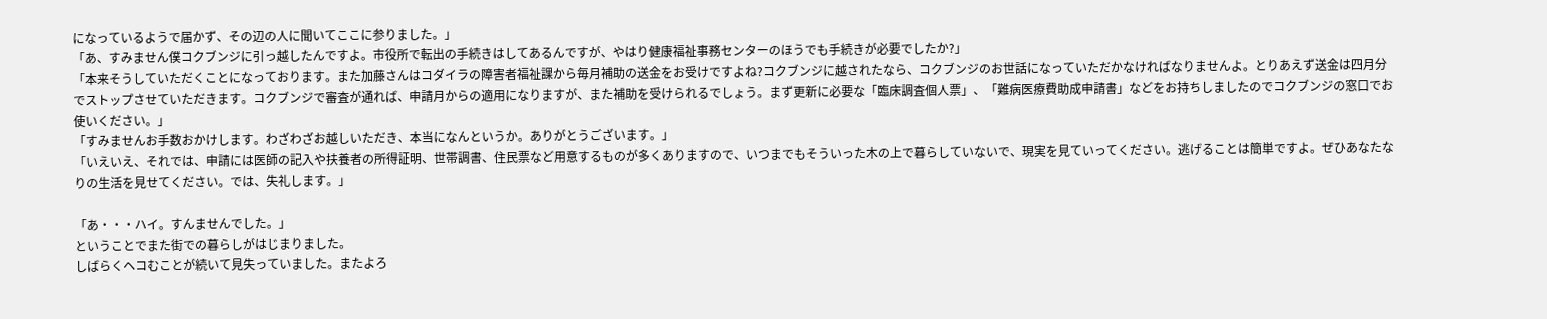になっているようで届かず、その辺の人に聞いてここに参りました。」
「あ、すみません僕コクブンジに引っ越したんですよ。市役所で転出の手続きはしてあるんですが、やはり健康福祉事務センターのほうでも手続きが必要でしたか?」
「本来そうしていただくことになっております。また加藤さんはコダイラの障害者福祉課から毎月補助の送金をお受けですよね?コクブンジに越されたなら、コクブンジのお世話になっていただかなければなりませんよ。とりあえず送金は四月分でストップさせていただきます。コクブンジで審査が通れば、申請月からの適用になりますが、また補助を受けられるでしょう。まず更新に必要な「臨床調査個人票」、「難病医療費助成申請書」などをお持ちしましたのでコクブンジの窓口でお使いください。」
「すみませんお手数おかけします。わざわざお越しいただき、本当になんというか。ありがとうございます。」
「いえいえ、それでは、申請には医師の記入や扶養者の所得証明、世帯調書、住民票など用意するものが多くありますので、いつまでもそういった木の上で暮らしていないで、現実を見ていってください。逃げることは簡単ですよ。ぜひあなたなりの生活を見せてください。では、失礼します。」

「あ・・・ハイ。すんませんでした。」
ということでまた街での暮らしがはじまりました。
しばらくヘコむことが続いて見失っていました。またよろ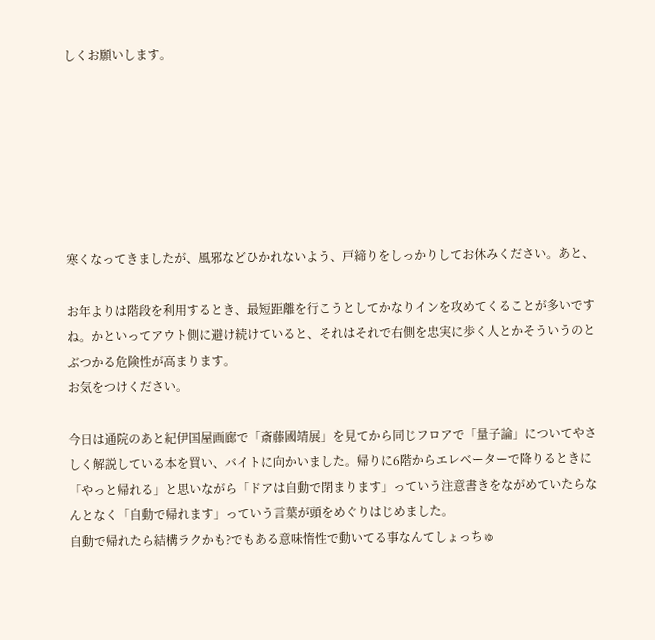しくお願いします。







寒くなってきましたが、風邪などひかれないよう、戸締りをしっかりしてお休みください。あと、

お年よりは階段を利用するとき、最短距離を行こうとしてかなりインを攻めてくることが多いですね。かといってアウト側に避け続けていると、それはそれで右側を忠実に歩く人とかそういうのとぶつかる危険性が高まります。
お気をつけください。

今日は通院のあと紀伊国屋画廊で「斎藤國靖展」を見てから同じフロアで「量子論」についてやさしく解説している本を買い、バイトに向かいました。帰りに6階からエレベーターで降りるときに「やっと帰れる」と思いながら「ドアは自動で閉まります」っていう注意書きをながめていたらなんとなく「自動で帰れます」っていう言葉が頭をめぐりはじめました。
自動で帰れたら結構ラクかも?でもある意味惰性で動いてる事なんてしょっちゅ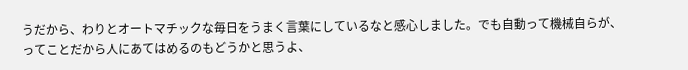うだから、わりとオートマチックな毎日をうまく言葉にしているなと感心しました。でも自動って機械自らが、ってことだから人にあてはめるのもどうかと思うよ、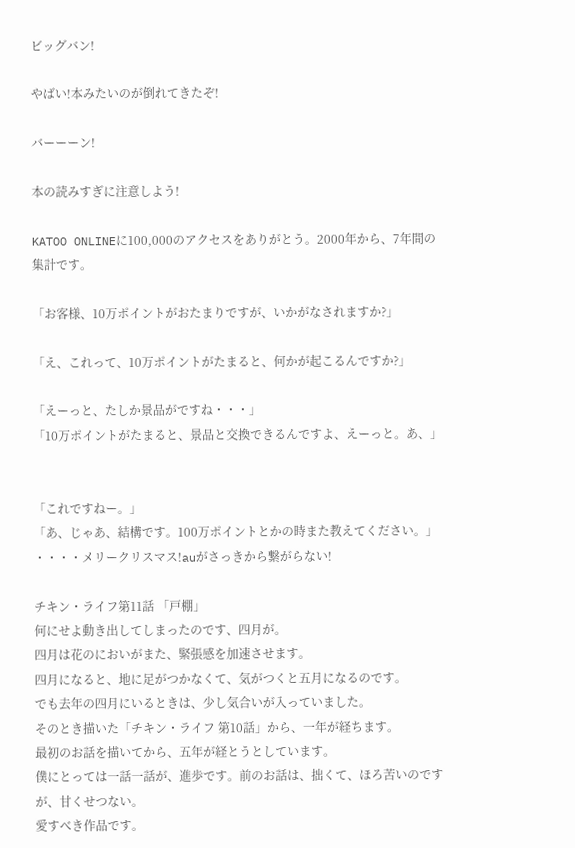ビッグバン!

やばい!本みたいのが倒れてきたぞ!

バーーーン!

本の読みすぎに注意しよう!

KATOO ONLINEに100,000のアクセスをありがとう。2000年から、7年間の集計です。

「お客様、10万ポイントがおたまりですが、いかがなされますか?」

「え、これって、10万ポイントがたまると、何かが起こるんですか?」

「えーっと、たしか景品がですね・・・」
「10万ポイントがたまると、景品と交換できるんですよ、えーっと。あ、」


「これですねー。」
「あ、じゃあ、結構です。100万ポイントとかの時また教えてください。」
・・・・メリークリスマス!auがさっきから繋がらない!

チキン・ライフ第11話 「戸棚」
何にせよ動き出してしまったのです、四月が。
四月は花のにおいがまた、緊張感を加速させます。
四月になると、地に足がつかなくて、気がつくと五月になるのです。
でも去年の四月にいるときは、少し気合いが入っていました。
そのとき描いた「チキン・ライフ 第10話」から、一年が経ちます。
最初のお話を描いてから、五年が経とうとしています。
僕にとっては一話一話が、進歩です。前のお話は、拙くて、ほろ苦いのですが、甘くせつない。
愛すべき作品です。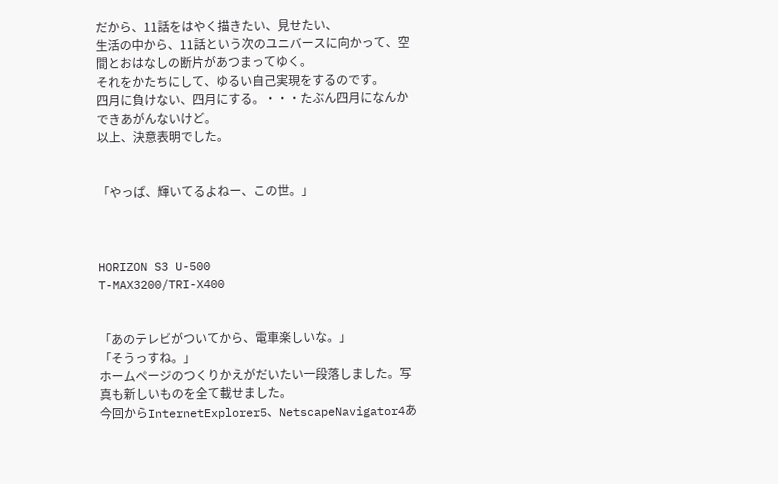だから、11話をはやく描きたい、見せたい、
生活の中から、11話という次のユニバースに向かって、空間とおはなしの断片があつまってゆく。
それをかたちにして、ゆるい自己実現をするのです。
四月に負けない、四月にする。・・・たぶん四月になんかできあがんないけど。
以上、決意表明でした。


「やっぱ、輝いてるよねー、この世。」



HORIZON S3 U-500
T-MAX3200/TRI-X400


「あのテレビがついてから、電車楽しいな。」
「そうっすね。」
ホームページのつくりかえがだいたい一段落しました。写真も新しいものを全て載せました。
今回からInternetExplorer5、NetscapeNavigator4あ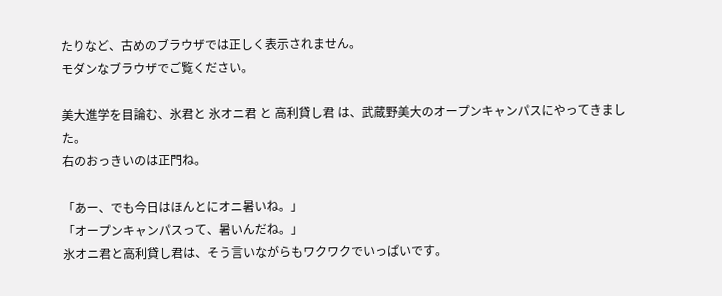たりなど、古めのブラウザでは正しく表示されません。
モダンなブラウザでご覧ください。

美大進学を目論む、氷君と 氷オニ君 と 高利貸し君 は、武蔵野美大のオープンキャンパスにやってきました。
右のおっきいのは正門ね。

「あー、でも今日はほんとにオニ暑いね。」
「オープンキャンパスって、暑いんだね。」
氷オニ君と高利貸し君は、そう言いながらもワクワクでいっぱいです。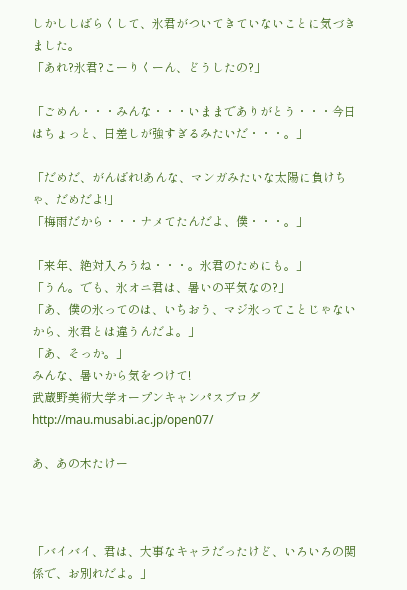しかししばらくして、氷君がついてきていないことに気づきました。
「あれ?氷君?こーりくーん、どうしたの?」

「ごめん・・・みんな・・・いままでありがとう・・・今日はちょっと、日差しが強すぎるみたいだ・・・。」

「だめだ、がんばれ!あんな、マンガみたいな太陽に負けちゃ、だめだよ!」
「梅雨だから・・・ナメてたんだよ、僕・・・。」

「来年、絶対入ろうね・・・。氷君のためにも。」
「うん。でも、氷オニ君は、暑いの平気なの?」
「あ、僕の氷ってのは、いちおう、マジ氷ってことじゃないから、氷君とは違うんだよ。」
「あ、そっか。」
みんな、暑いから気をつけて!
武蔵野美術大学オープンキャンパスブログ
http://mau.musabi.ac.jp/open07/

あ、あの木たけー



「バイバイ、君は、大事なキャラだったけど、いろいろの関係で、お別れだよ。」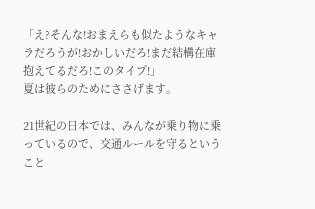「え?そんな!おまえらも似たようなキャラだろうが!おかしいだろ!まだ結構在庫抱えてるだろ!このタイプ!」
夏は彼らのためにささげます。

21世紀の日本では、みんなが乗り物に乗っているので、交通ルールを守るということ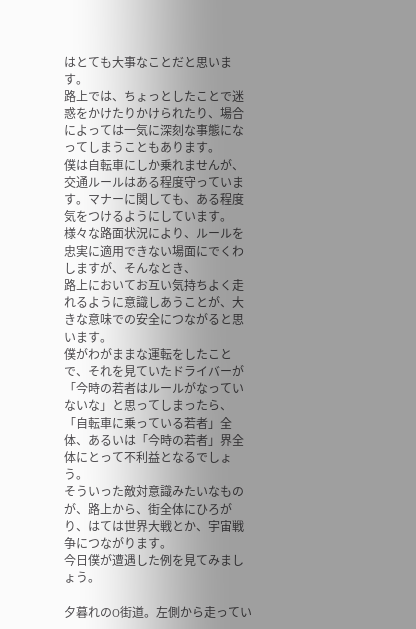はとても大事なことだと思います。
路上では、ちょっとしたことで迷惑をかけたりかけられたり、場合によっては一気に深刻な事態になってしまうこともあります。
僕は自転車にしか乗れませんが、
交通ルールはある程度守っています。マナーに関しても、ある程度気をつけるようにしています。
様々な路面状況により、ルールを忠実に適用できない場面にでくわしますが、そんなとき、
路上においてお互い気持ちよく走れるように意識しあうことが、大きな意味での安全につながると思います。
僕がわがままな運転をしたことで、それを見ていたドライバーが「今時の若者はルールがなっていないな」と思ってしまったら、
「自転車に乗っている若者」全体、あるいは「今時の若者」界全体にとって不利益となるでしょう。
そういった敵対意識みたいなものが、路上から、街全体にひろがり、はては世界大戦とか、宇宙戦争につながります。
今日僕が遭遇した例を見てみましょう。

夕暮れのO街道。左側から走ってい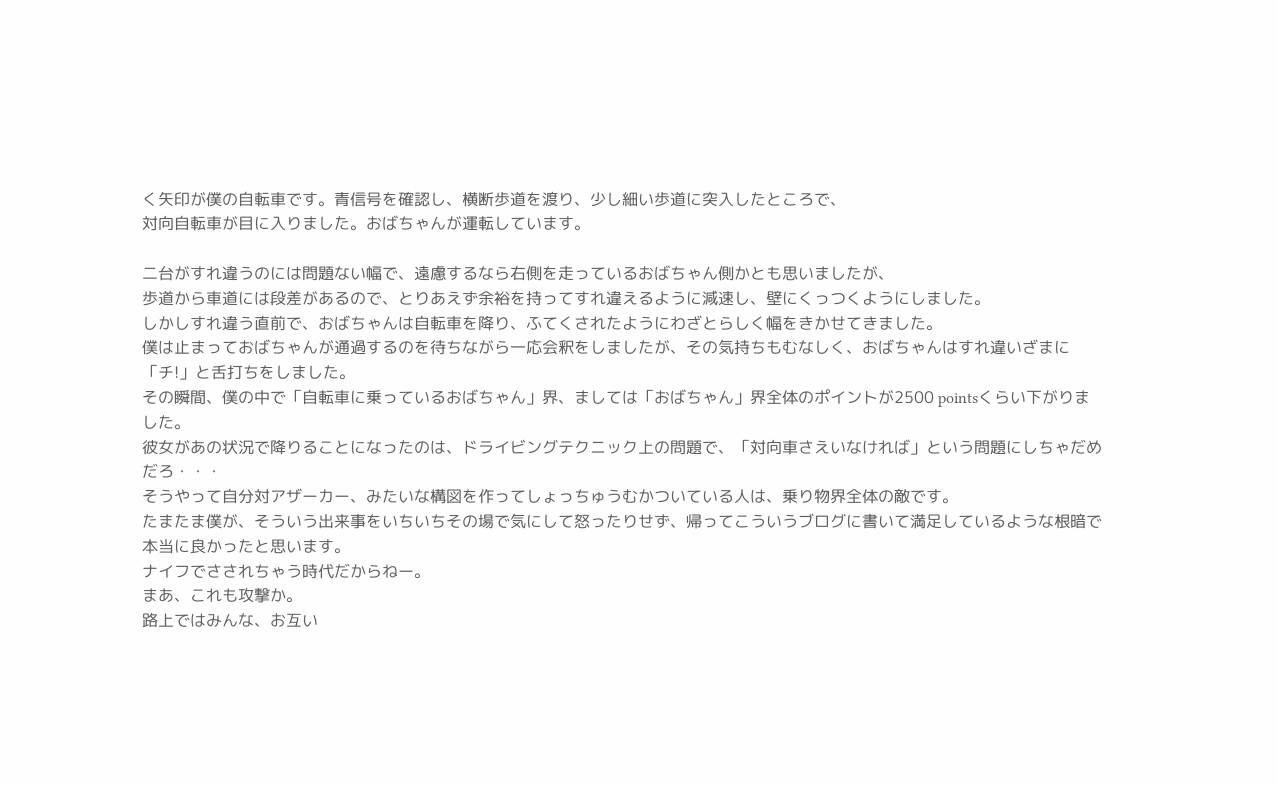く矢印が僕の自転車です。青信号を確認し、横断歩道を渡り、少し細い歩道に突入したところで、
対向自転車が目に入りました。おばちゃんが運転しています。

二台がすれ違うのには問題ない幅で、遠慮するなら右側を走っているおばちゃん側かとも思いましたが、
歩道から車道には段差があるので、とりあえず余裕を持ってすれ違えるように減速し、壁にくっつくようにしました。
しかしすれ違う直前で、おばちゃんは自転車を降り、ふてくされたようにわざとらしく幅をきかせてきました。
僕は止まっておばちゃんが通過するのを待ちながら一応会釈をしましたが、その気持ちもむなしく、おばちゃんはすれ違いざまに
「チ!」と舌打ちをしました。
その瞬間、僕の中で「自転車に乗っているおばちゃん」界、ましては「おばちゃん」界全体のポイントが2500 pointsくらい下がりました。
彼女があの状況で降りることになったのは、ドライビングテクニック上の問題で、「対向車さえいなければ」という問題にしちゃだめだろ・・・
そうやって自分対アザーカー、みたいな構図を作ってしょっちゅうむかついている人は、乗り物界全体の敵です。
たまたま僕が、そういう出来事をいちいちその場で気にして怒ったりせず、帰ってこういうブログに書いて満足しているような根暗で本当に良かったと思います。
ナイフでさされちゃう時代だからねー。
まあ、これも攻撃か。
路上ではみんな、お互い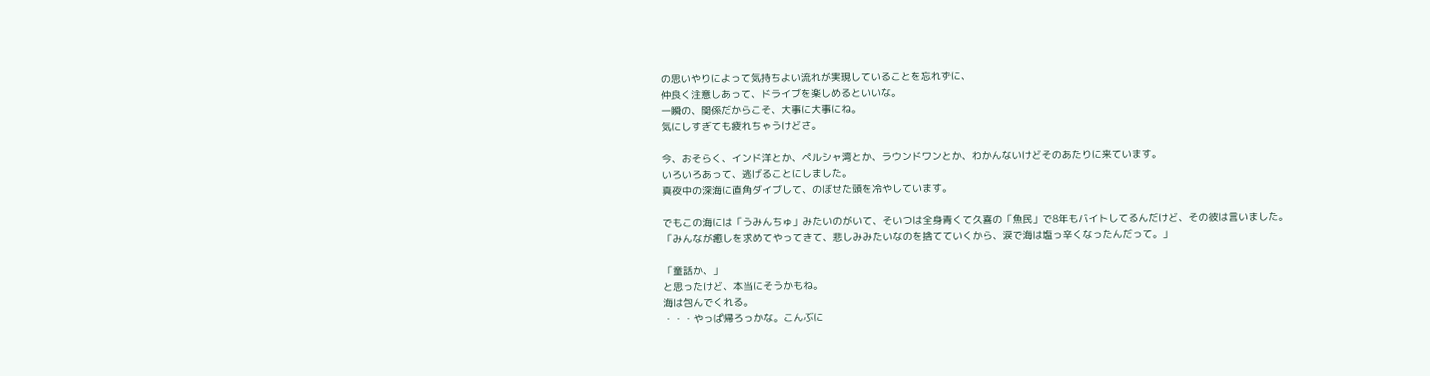の思いやりによって気持ちよい流れが実現していることを忘れずに、
仲良く注意しあって、ドライブを楽しめるといいな。
一瞬の、関係だからこそ、大事に大事にね。
気にしすぎても疲れちゃうけどさ。

今、おそらく、インド洋とか、ペルシャ湾とか、ラウンドワンとか、わかんないけどそのあたりに来ています。
いろいろあって、逃げることにしました。
真夜中の深海に直角ダイブして、のぼせた頭を冷やしています。

でもこの海には「うみんちゅ」みたいのがいて、そいつは全身青くて久喜の「魚民」で8年もバイトしてるんだけど、その彼は言いました。
「みんなが癒しを求めてやってきて、悲しみみたいなのを捨てていくから、涙で海は塩っ辛くなったんだって。」

「童話か、」
と思ったけど、本当にそうかもね。
海は包んでくれる。
・・・やっぱ帰ろっかな。こんぶに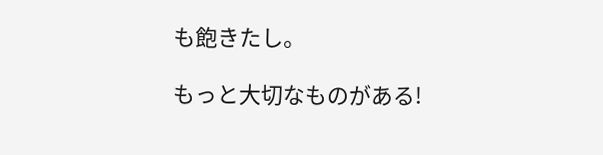も飽きたし。

もっと大切なものがある!